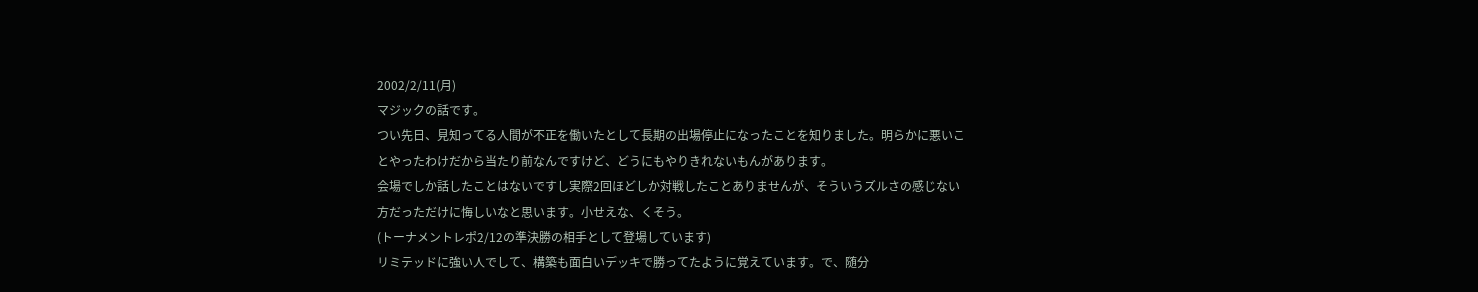2002/2/11(月)
マジックの話です。
つい先日、見知ってる人間が不正を働いたとして長期の出場停止になったことを知りました。明らかに悪いことやったわけだから当たり前なんですけど、どうにもやりきれないもんがあります。
会場でしか話したことはないですし実際2回ほどしか対戦したことありませんが、そういうズルさの感じない方だっただけに悔しいなと思います。小せえな、くそう。
(トーナメントレポ2/12の準決勝の相手として登場しています)
リミテッドに強い人でして、構築も面白いデッキで勝ってたように覚えています。で、随分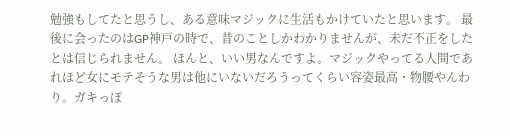勉強もしてたと思うし、ある意味マジックに生活もかけていたと思います。 最後に会ったのはGP神戸の時で、昔のことしかわかりませんが、未だ不正をしたとは信じられません。 ほんと、いい男なんですよ。マジックやってる人間であれほど女にモテそうな男は他にいないだろうってくらい容姿最高・物腰やんわり。ガキっぽ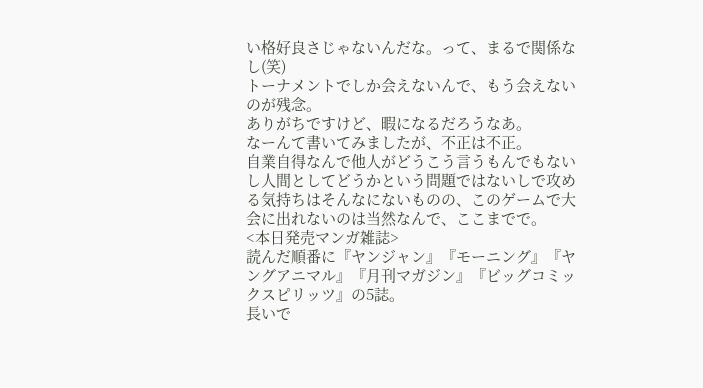い格好良さじゃないんだな。って、まるで関係なし(笑)
トーナメントでしか会えないんで、もう会えないのが残念。
ありがちですけど、暇になるだろうなあ。
なーんて書いてみましたが、不正は不正。
自業自得なんで他人がどうこう言うもんでもないし人間としてどうかという問題ではないしで攻める気持ちはそんなにないものの、このゲームで大会に出れないのは当然なんで、ここまでで。
<本日発売マンガ雑誌>
読んだ順番に『ヤンジャン』『モーニング』『ヤングアニマル』『月刊マガジン』『ビッグコミックスピリッツ』の5誌。
長いで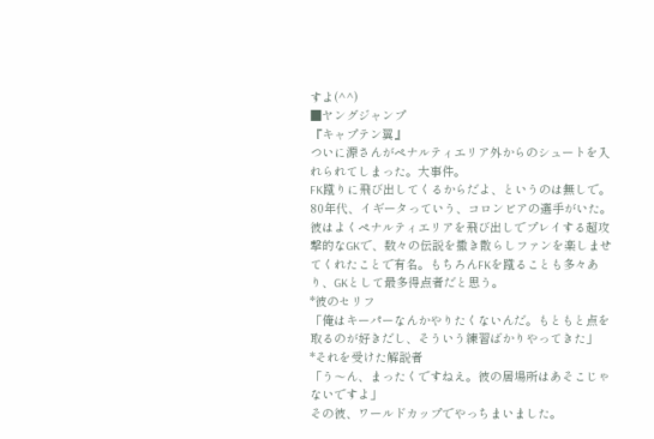すよ(^^)
■ヤングジャンプ
『キャプテン翼』
ついに源さんがペナルティエリア外からのシュートを入れられてしまった。大事件。
FK蹴りに飛び出してくるからだよ、というのは無しで。
80年代、イギータっていう、コロンビアの選手がいた。
彼はよくペナルティエリアを飛び出しでプレイする超攻撃的なGKで、数々の伝説を撒き散らしファンを楽しませてくれたことで有名。もちろんFKを蹴ることも多々あり、GKとして最多得点者だと思う。
*彼のセリフ
「俺はキーパーなんかやりたくないんだ。もともと点を取るのが好きだし、そういう練習ばかりやってきた」
*それを受けた解説者
「う〜ん、まったくですねえ。彼の居場所はあそこじゃないですよ」
その彼、ワールドカップでやっちまいました。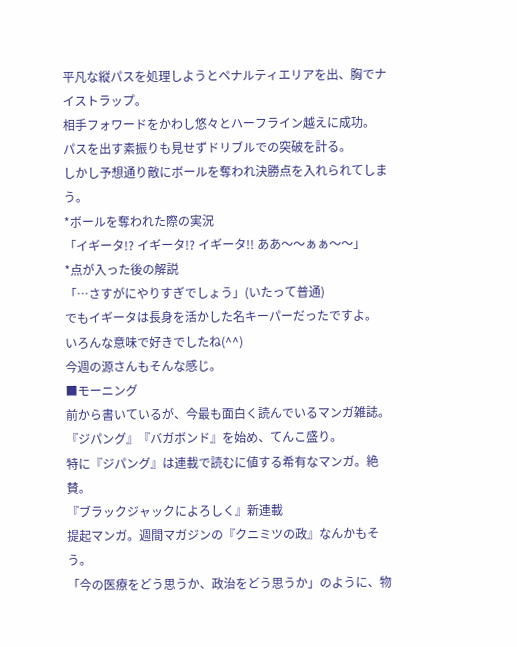平凡な縦パスを処理しようとペナルティエリアを出、胸でナイストラップ。
相手フォワードをかわし悠々とハーフライン越えに成功。
パスを出す素振りも見せずドリブルでの突破を計る。
しかし予想通り敵にボールを奪われ決勝点を入れられてしまう。
*ボールを奪われた際の実況
「イギータ!? イギータ!? イギータ!! ああ〜〜ぁぁ〜〜」
*点が入った後の解説
「…さすがにやりすぎでしょう」(いたって普通)
でもイギータは長身を活かした名キーパーだったですよ。
いろんな意味で好きでしたね(^^)
今週の源さんもそんな感じ。
■モーニング
前から書いているが、今最も面白く読んでいるマンガ雑誌。
『ジパング』『バガボンド』を始め、てんこ盛り。
特に『ジパング』は連載で読むに値する希有なマンガ。絶賛。
『ブラックジャックによろしく』新連載
提起マンガ。週間マガジンの『クニミツの政』なんかもそう。
「今の医療をどう思うか、政治をどう思うか」のように、物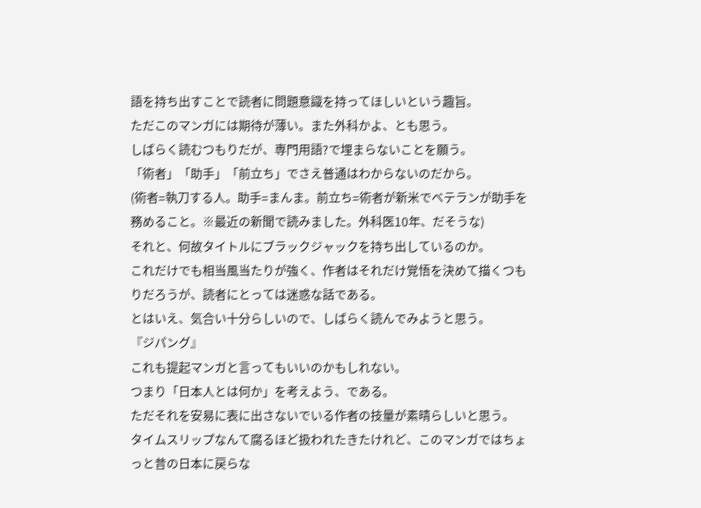語を持ち出すことで読者に問題意識を持ってほしいという趣旨。
ただこのマンガには期待が薄い。また外科かよ、とも思う。
しばらく読むつもりだが、専門用語?で埋まらないことを願う。
「術者」「助手」「前立ち」でさえ普通はわからないのだから。
(術者=執刀する人。助手=まんま。前立ち=術者が新米でベテランが助手を務めること。※最近の新聞で読みました。外科医10年、だそうな)
それと、何故タイトルにブラックジャックを持ち出しているのか。
これだけでも相当風当たりが強く、作者はそれだけ覚悟を決めて描くつもりだろうが、読者にとっては迷惑な話である。
とはいえ、気合い十分らしいので、しばらく読んでみようと思う。
『ジパング』
これも提起マンガと言ってもいいのかもしれない。
つまり「日本人とは何か」を考えよう、である。
ただそれを安易に表に出さないでいる作者の技量が素晴らしいと思う。
タイムスリップなんて腐るほど扱われたきたけれど、このマンガではちょっと昔の日本に戻らな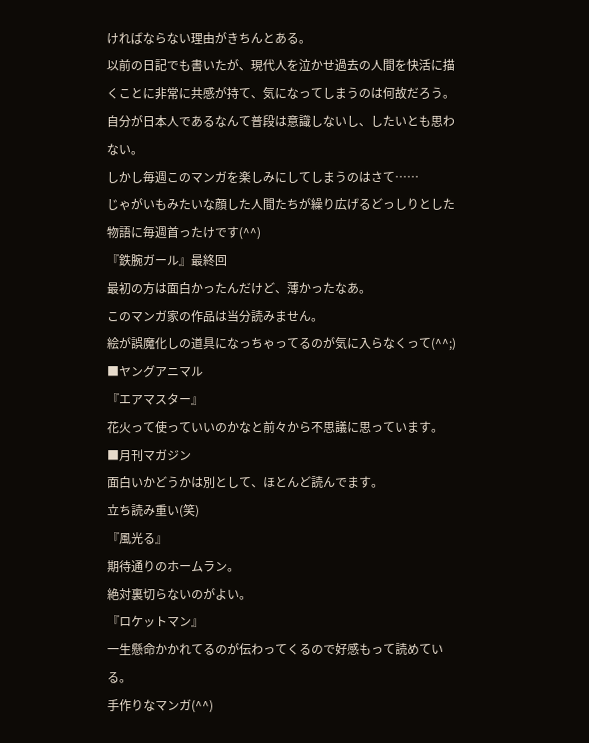ければならない理由がきちんとある。
以前の日記でも書いたが、現代人を泣かせ過去の人間を快活に描くことに非常に共感が持て、気になってしまうのは何故だろう。
自分が日本人であるなんて普段は意識しないし、したいとも思わない。
しかし毎週このマンガを楽しみにしてしまうのはさて……
じゃがいもみたいな顔した人間たちが繰り広げるどっしりとした物語に毎週首ったけです(^^)
『鉄腕ガール』最終回
最初の方は面白かったんだけど、薄かったなあ。
このマンガ家の作品は当分読みません。
絵が誤魔化しの道具になっちゃってるのが気に入らなくって(^^;)
■ヤングアニマル
『エアマスター』
花火って使っていいのかなと前々から不思議に思っています。
■月刊マガジン
面白いかどうかは別として、ほとんど読んでます。
立ち読み重い(笑)
『風光る』
期待通りのホームラン。
絶対裏切らないのがよい。
『ロケットマン』
一生懸命かかれてるのが伝わってくるので好感もって読めている。
手作りなマンガ(^^)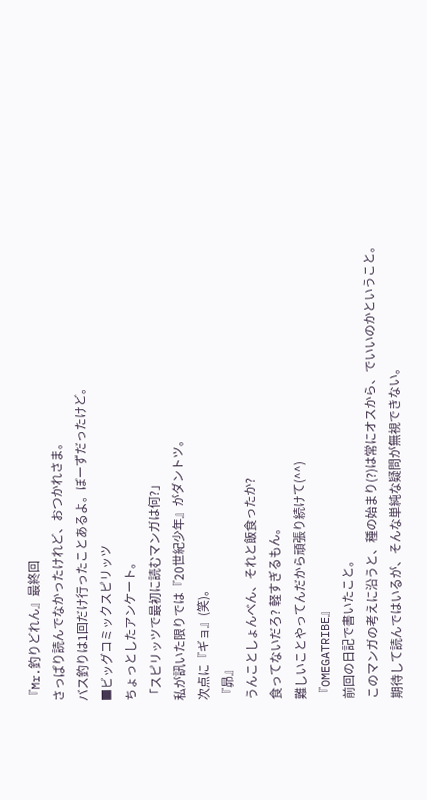『Mr.釣りどれん』最終回
さっぱり読んでなかったけれど、おつかれさま。
バス釣りは1回だけ行ったことあるよ。ぼーずだったけど。
■ビッグコミックスピリッツ
ちょっとしたアンケート。
「スピリッツで最初に読むマンガは何?」
私が訊いた限りでは『20世紀少年』がダントツ。
次点に『ギョ』(笑)。
『昴』
うんことしょんべん、それと飯食ったか?
食ってないだろ? 軽すぎるもん。
難しいことやってんだから頑張り続けて(^^)
『OMEGATRIBE』
前回の日記で書いたこと。
このマンガの考えに沿うと、種の始まり(?)は常にオスから、でいいのかということ。
期待して読んではいるが、そんな単純な疑問が無視できない。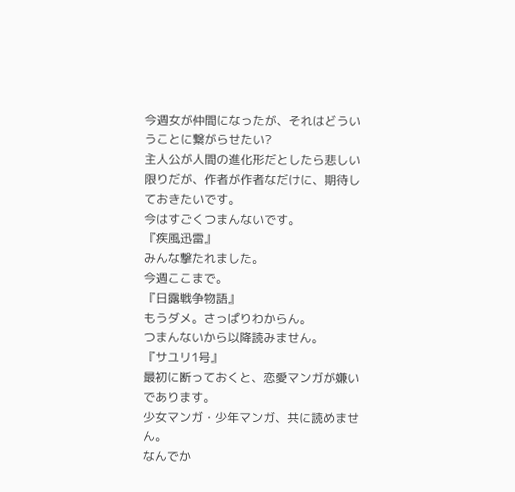今週女が仲間になったが、それはどういうことに繋がらせたい?
主人公が人間の進化形だとしたら悲しい限りだが、作者が作者なだけに、期待しておきたいです。
今はすごくつまんないです。
『疾風迅雷』
みんな撃たれました。
今週ここまで。
『日露戦争物語』
もうダメ。さっぱりわからん。
つまんないから以降読みません。
『サユリ1号』
最初に断っておくと、恋愛マンガが嫌いであります。
少女マンガ・少年マンガ、共に読めません。
なんでか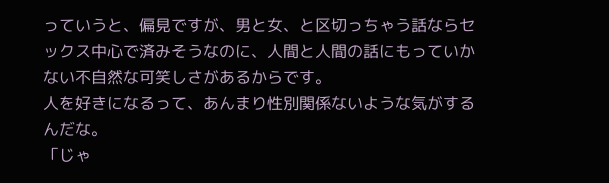っていうと、偏見ですが、男と女、と区切っちゃう話ならセックス中心で済みそうなのに、人間と人間の話にもっていかない不自然な可笑しさがあるからです。
人を好きになるって、あんまり性別関係ないような気がするんだな。
「じゃ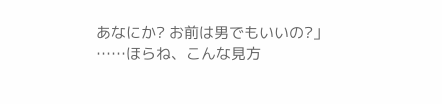あなにか? お前は男でもいいの?」
……ほらね、こんな見方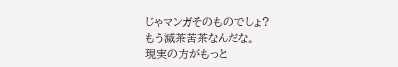じゃマンガそのものでしょ?
もう滅茶苦茶なんだな。
現実の方がもっと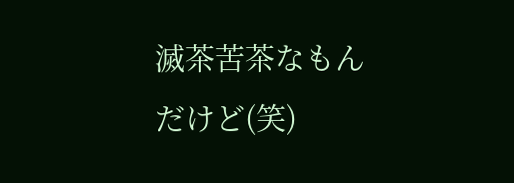滅茶苦茶なもんだけど(笑)